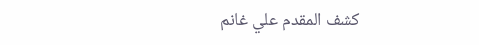كشف المقدم علي غانم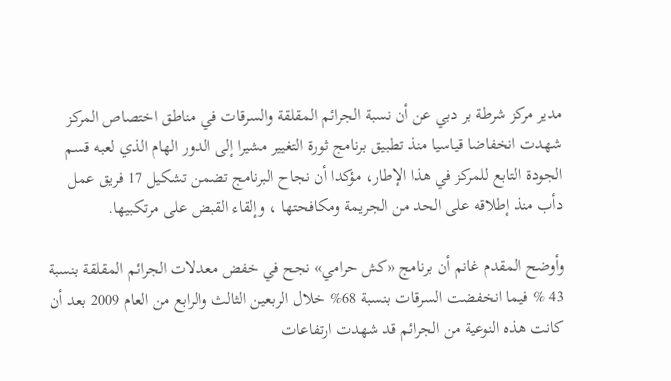مدير مركز شرطة بر دبي عن أن نسبة الجرائم المقلقة والسرقات في مناطق اختصاص المركز شهدت انخفاضا قياسيا منذ تطبيق برنامج ثورة التغيير مشيرا إلى الدور الهام الذي لعبه قسم الجودة التابع للمركز في هذا الإطار، مؤكدا أن نجاح البرنامج تضمن تشكيل 17 فريق عمل دأب منذ إطلاقه على الحد من الجريمة ومكافحتها ، وإلقاء القبض على مرتكبيها.

وأوضح المقدم غانم أن برنامج «كش حرامي» نجح في خفض معدلات الجرائم المقلقة بنسبة 43 % فيما انخفضت السرقات بنسبة 68% خلال الربعين الثالث والرابع من العام 2009 بعد أن كانت هذه النوعية من الجرائم قد شهدت ارتفاعات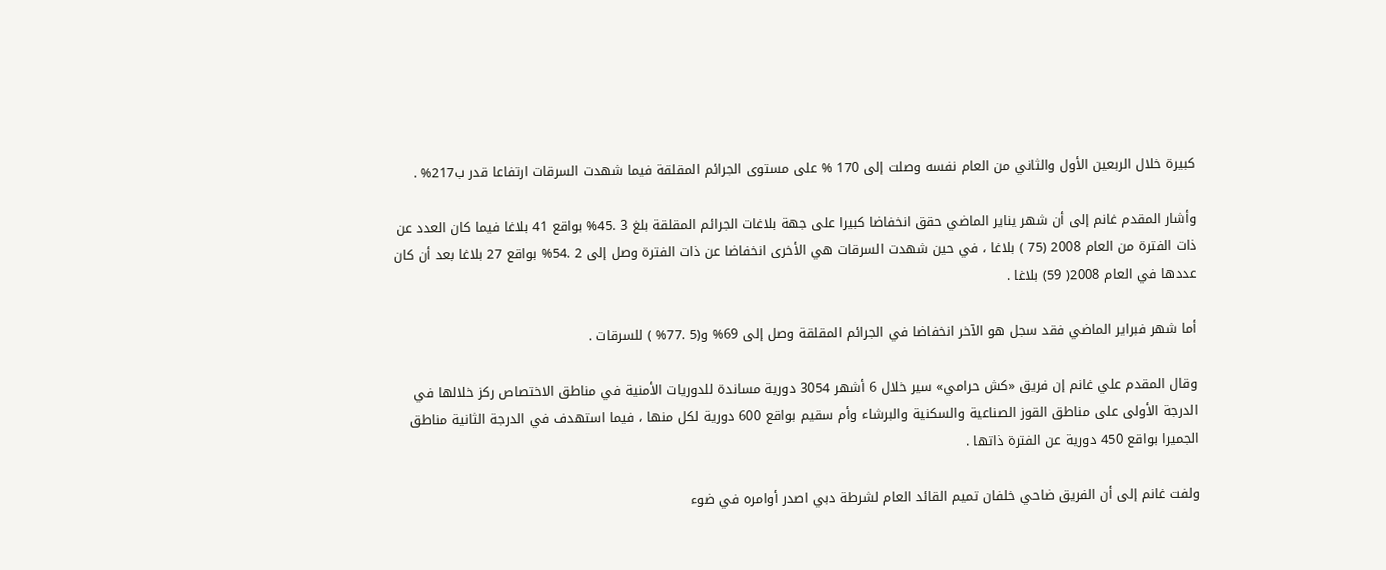كبيرة خلال الربعين الأول والثاني من العام نفسه وصلت إلى 170 % على مستوى الجرائم المقلقة فيما شهدت السرقات ارتفاعا قدر ب217% .

وأشار المقدم غانم إلى أن شهر يناير الماضي حقق انخفاضا كبيرا على جهة بلاغات الجرائم المقلقة بلغ 3 .45% بواقع 41 بلاغا فيما كان العدد عن ذات الفترة من العام 2008 (75 ) بلاغا ، في حين شهدت السرقات هي الأخرى انخفاضا عن ذات الفترة وصل إلى 2 .54% بواقع 27 بلاغا بعد أن كان عددها في العام 2008( 59) بلاغا .

أما شهر فبراير الماضي فقد سجل هو الآخر انخفاضا في الجرائم المقلقة وصل إلى 69% و(5 .77% ) للسرقات .

وقال المقدم علي غانم إن فريق «كش حرامي» سير خلال 6 أشهر 3054 دورية مساندة للدوريات الأمنية في مناطق الاختصاص ركز خلالها في الدرجة الأولى على مناطق القوز الصناعية والسكنية والبرشاء وأم سقيم بواقع 600 دورية لكل منها ، فيما استهدف في الدرجة الثانية مناطق الجميرا بواقع 450 دورية عن الفترة ذاتها .

ولفت غانم إلى أن الفريق ضاحي خلفان تميم القائد العام لشرطة دبي اصدر أوامره في ضوء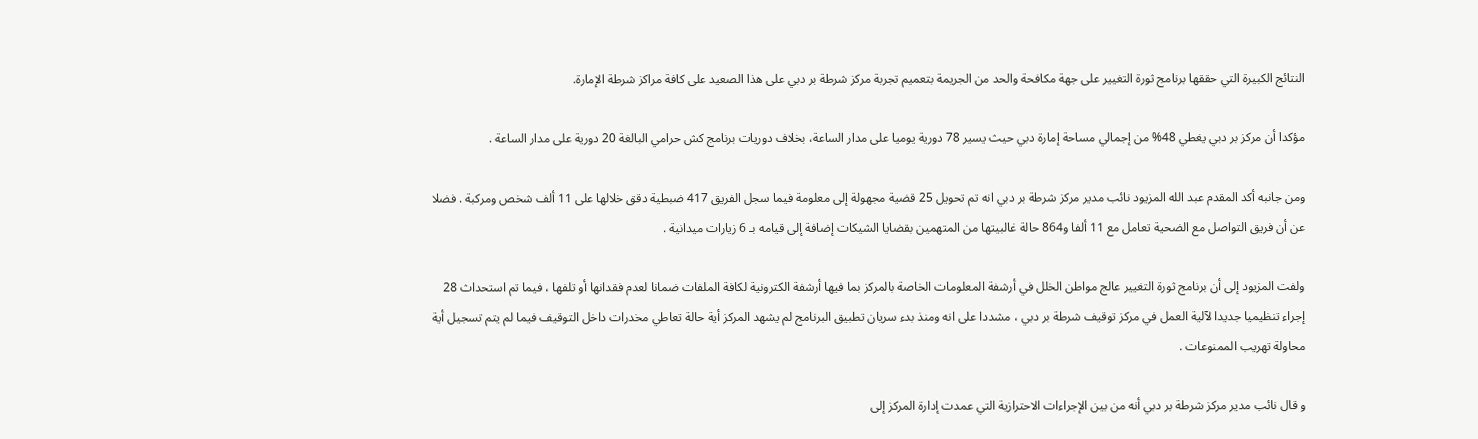النتائج الكبيرة التي حققها برنامج ثورة التغيير على جهة مكافحة والحد من الجريمة بتعميم تجربة مركز شرطة بر دبي على هذا الصعيد على كافة مراكز شرطة الإمارة.

مؤكدا أن مركز بر دبي يغطي 48% من إجمالي مساحة إمارة دبي حيث يسير 78 دورية يوميا على مدار الساعة، بخلاف دوريات برنامج كش حرامي البالغة 20 دورية على مدار الساعة .

ومن جانبه أكد المقدم عبد الله المزيود نائب مدير مركز شرطة بر دبي انه تم تحويل 25 قضية مجهولة إلى معلومة فيما سجل الفريق 417 ضبطية دقق خلالها على 11 ألف شخص ومركبة . فضلا عن أن فريق التواصل مع الضحية تعامل مع 11 ألفا و864 حالة غالبيتها من المتهمين بقضايا الشيكات إضافة إلى قيامه بـ 6 زيارات ميدانية .

ولفت المزيود إلى أن برنامج ثورة التغيير عالج مواطن الخلل في أرشفة المعلومات الخاصة بالمركز بما فيها أرشفة الكترونية لكافة الملفات ضمانا لعدم فقدانها أو تلفها ، فيما تم استحداث 28 إجراء تنظيميا جديدا لآلية العمل في مركز توقيف شرطة بر دبي ، مشددا على انه ومنذ بدء سريان تطبيق البرنامج لم يشهد المركز أية حالة تعاطي مخدرات داخل التوقيف فيما لم يتم تسجيل أية محاولة تهريب الممنوعات .

و قال نائب مدير مركز شرطة بر دبي أنه من بين الإجراءات الاحترازية التي عمدت إدارة المركز إلى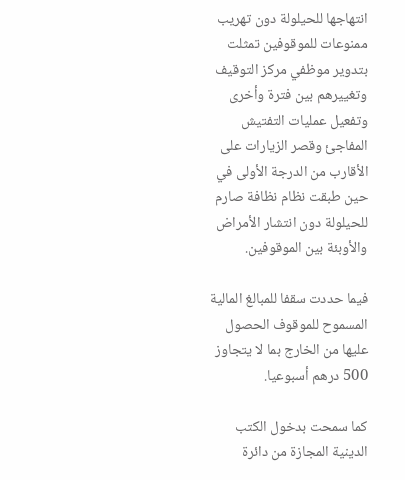انتهاجها للحيلولة دون تهريب ممنوعات للموقوفين تمثلت بتدوير موظفي مركز التوقيف وتغييرهم بين فترة وأخرى وتفعيل عمليات التفتيش المفاجئ وقصر الزيارات على الأقارب من الدرجة الأولى في حين طبقت نظام نظافة صارم للحيلولة دون انتشار الأمراض والأوبئة بين الموقوفين.

فيما حددت سقفا للمبالغ المالية المسموح للموقوف الحصول عليها من الخارج بما لا يتجاوز 500 درهم أسبوعيا.

كما سمحت بدخول الكتب الدينية المجازة من دائرة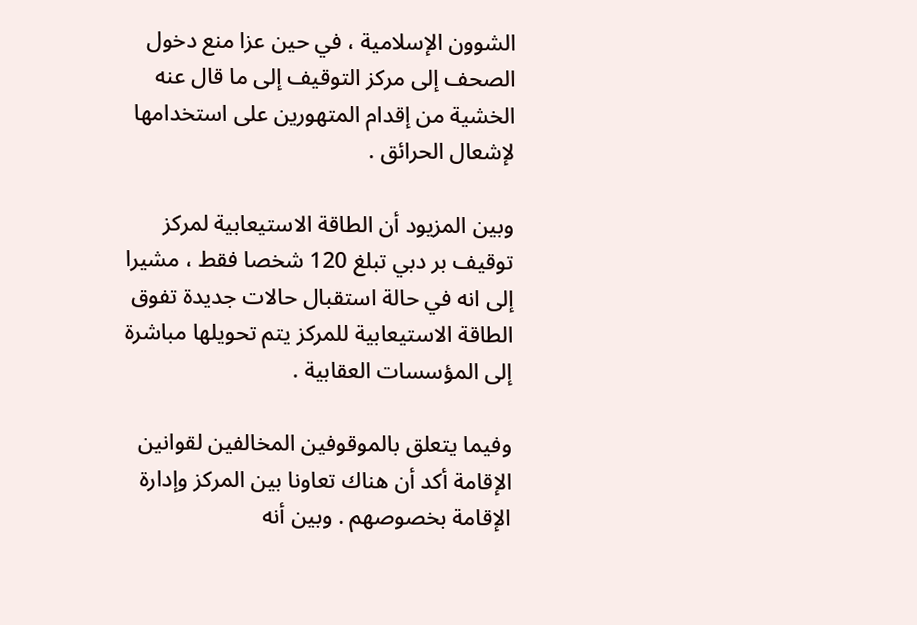الشوون الإسلامية ، في حين عزا منع دخول الصحف إلى مركز التوقيف إلى ما قال عنه الخشية من إقدام المتهورين على استخدامها لإشعال الحرائق .

وبين المزيود أن الطاقة الاستيعابية لمركز توقيف بر دبي تبلغ 120 شخصا فقط ، مشيرا إلى انه في حالة استقبال حالات جديدة تفوق الطاقة الاستيعابية للمركز يتم تحويلها مباشرة إلى المؤسسات العقابية .

وفيما يتعلق بالموقوفين المخالفين لقوانين الإقامة أكد أن هناك تعاونا بين المركز وإدارة الإقامة بخصوصهم . وبين أنه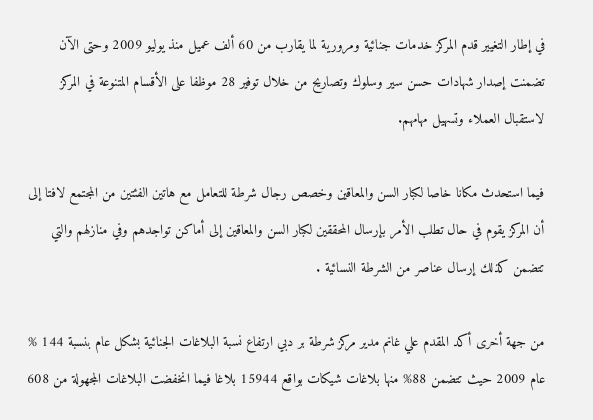في إطار التغيير قدم المركز خدمات جنائية ومرورية لما يقارب من 60 ألف عميل منذ يوليو 2009 وحتى الآن تضمنت إصدار شهادات حسن سير وسلوك وتصاريح من خلال توفير 28 موظفا على الأقسام المتنوعة في المركز لاستقبال العملاء وتسهيل مهامهم.

فيما استحدث مكانا خاصا لكبار السن والمعاقين وخصص رجال شرطة للتعامل مع هاتين الفئتين من المجتمع لافتا إلى أن المركز يقوم في حال تطلب الأمر بإرسال المحققين لكبار السن والمعاقين إلى أماكن تواجدهم وفي منازلهم والتي تتضمن كذلك إرسال عناصر من الشرطة النسائية .

من جهة أخرى أكد المقدم علي غانم مدير مركز شرطة بر دبي ارتفاع نسبة البلاغات الجنائية بشكل عام بنسبة 144 % عام 2009 حيث تتضمن 88% منها بلاغات شيكات بواقع 15944 بلاغا فيما انخفضت البلاغات المجهولة من 608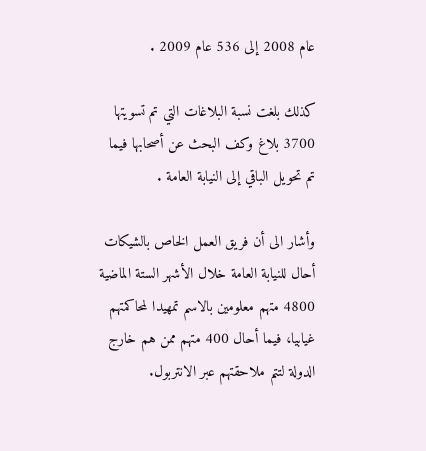عام 2008 إلى 536 عام 2009 .

كذلك بلغت نسبة البلاغات التي تم تسويتها 3700 بلاغ وكف البحث عن أصحابها فيما تم تحويل الباقي إلى النيابة العامة .

وأشار الى أن فريق العمل الخاص بالشيكات أحال للنيابة العامة خلال الأشهر الستة الماضية 4800 متهم معلومين بالاسم تمهيدا لمحاكمتهم غيابيا، فيما أحال 400 متهم ممن هم خارج الدولة لتتم ملاحقتهم عبر الانتربول.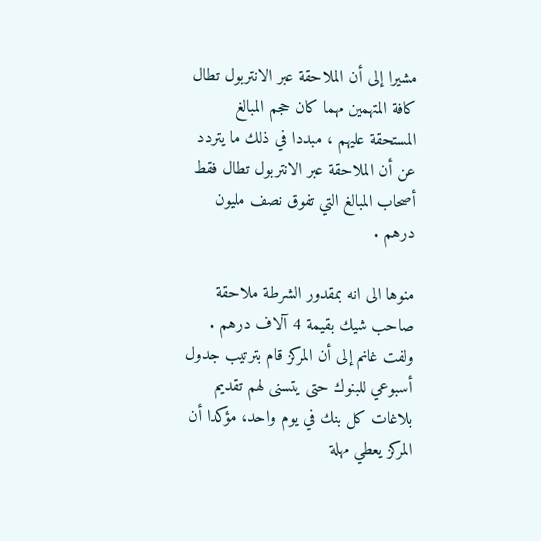مشيرا إلى أن الملاحقة عبر الانتربول تطال كافة المتهمين مهما كان حجم المبالغ المستحقة عليهم ، مبددا في ذلك ما يتردد عن أن الملاحقة عبر الانتربول تطال فقط أصحاب المبالغ التي تفوق نصف مليون درهم .

منوها الى انه بمقدور الشرطة ملاحقة صاحب شيك بقيمة 4 آلاف درهم . ولفت غانم إلى أن المركز قام بترتيب جدول أسبوعي للبنوك حتى يتسنى لهم تقديم بلاغات كل بنك في يوم واحد، مؤكدا أن المركز يعطي مهلة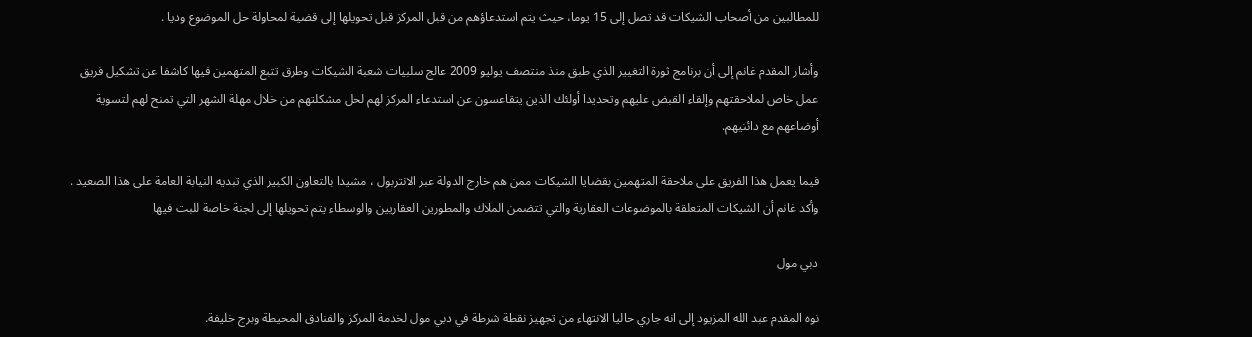للمطالبين من أصحاب الشيكات قد تصل إلى 15 يوما، حيث يتم استدعاؤهم من قبل المركز قبل تحويلها إلى قضية لمحاولة حل الموضوع وديا .

وأشار المقدم غانم إلى أن برنامج ثورة التغيير الذي طبق منذ منتصف يوليو 2009 عالج سلبيات شعبة الشيكات وطرق تتبع المتهمين فيها كاشفا عن تشكيل فريق عمل خاص لملاحقتهم وإلقاء القبض عليهم وتحديدا أولئك الذين يتقاعسون عن استدعاء المركز لهم لحل مشكلتهم من خلال مهلة الشهر التي تمنح لهم لتسوية أوضاعهم مع دائنيهم.

فيما يعمل هذا الفريق على ملاحقة المتهمين بقضايا الشيكات ممن هم خارج الدولة عبر الانتربول ، مشيدا بالتعاون الكبير الذي تبديه النيابة العامة على هذا الصعيد . وأكد غانم أن الشيكات المتعلقة بالموضوعات العقارية والتي تتضمن الملاك والمطورين العقاريين والوسطاء يتم تحويلها إلى لجنة خاصة للبت فيها

دبي مول

نوه المقدم عبد الله المزيود إلى انه جاري حاليا الانتهاء من تجهيز نقطة شرطة في دبي مول لخدمة المركز والفنادق المحيطة وبرج خليفة.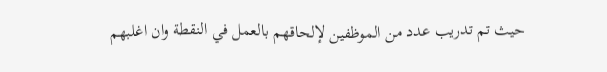حيث تم تدريب عدد من الموظفين لإلحاقهم بالعمل في النقطة وان اغلبهم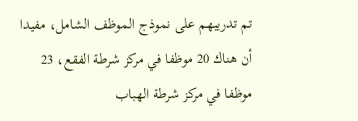تم تدريبهم على نموذج الموظف الشامل، مفيدا أن هناك 20 موظفا في مركز شرطة الفقع، 23 موظفا في مركز شرطة الهباب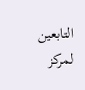التابعين لمركز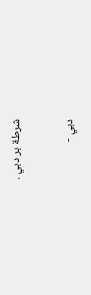شرطة بر دبي .

دبي -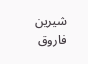شيرين فاروق